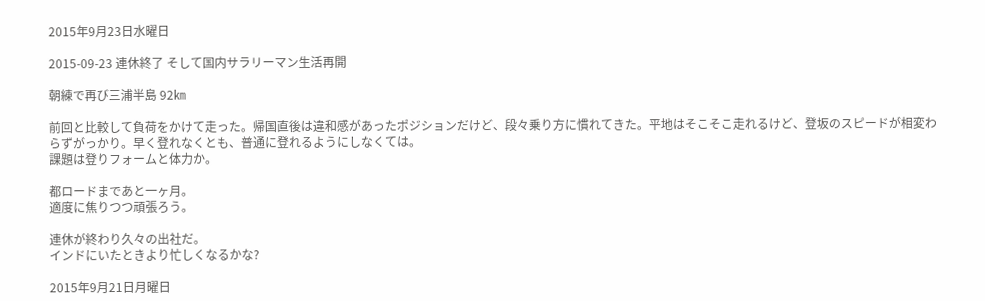2015年9月23日水曜日

2015-09-23 連休終了 そして国内サラリーマン生活再開

朝練で再び三浦半島 92㎞

前回と比較して負荷をかけて走った。帰国直後は違和感があったポジションだけど、段々乗り方に慣れてきた。平地はそこそこ走れるけど、登坂のスピードが相変わらずがっかり。早く登れなくとも、普通に登れるようにしなくては。
課題は登りフォームと体力か。

都ロードまであと一ヶ月。
適度に焦りつつ頑張ろう。

連休が終わり久々の出社だ。
インドにいたときより忙しくなるかな?

2015年9月21日月曜日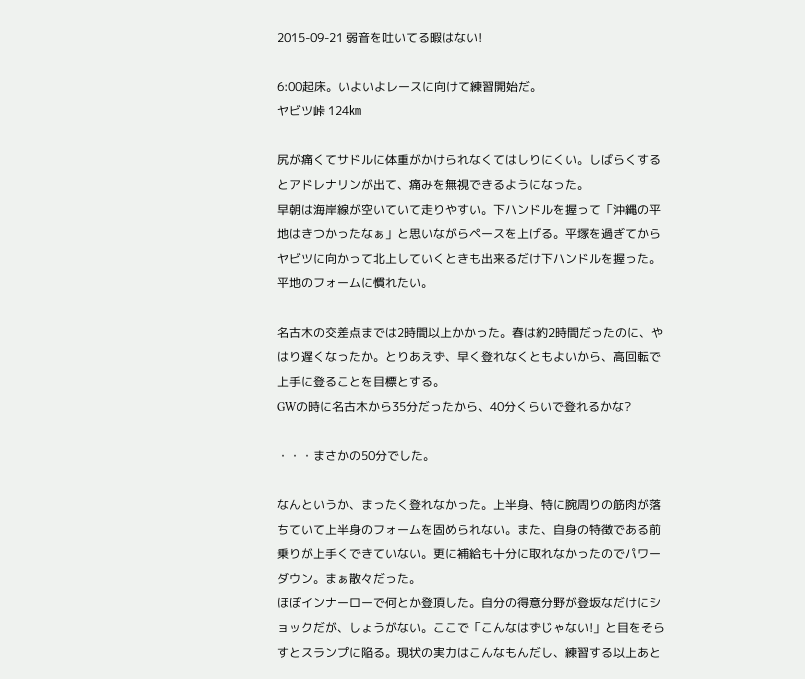2015-09-21 弱音を吐いてる暇はない!

6:00起床。いよいよレースに向けて練習開始だ。
ヤビツ峠 124㎞

尻が痛くてサドルに体重がかけられなくてはしりにくい。しばらくするとアドレナリンが出て、痛みを無視できるようになった。
早朝は海岸線が空いていて走りやすい。下ハンドルを握って「沖縄の平地はきつかったなぁ」と思いながらペースを上げる。平塚を過ぎてからヤビツに向かって北上していくときも出来るだけ下ハンドルを握った。平地のフォームに慣れたい。

名古木の交差点までは2時間以上かかった。春は約2時間だったのに、やはり遅くなったか。とりあえず、早く登れなくともよいから、高回転で上手に登ることを目標とする。
GWの時に名古木から35分だったから、40分くらいで登れるかな?

・・・まさかの50分でした。

なんというか、まったく登れなかった。上半身、特に腕周りの筋肉が落ちていて上半身のフォームを固められない。また、自身の特徴である前乗りが上手くできていない。更に補給も十分に取れなかったのでパワーダウン。まぁ散々だった。
ほぼインナーローで何とか登頂した。自分の得意分野が登坂なだけにショックだが、しょうがない。ここで「こんなはずじゃない!」と目をそらすとスランプに陥る。現状の実力はこんなもんだし、練習する以上あと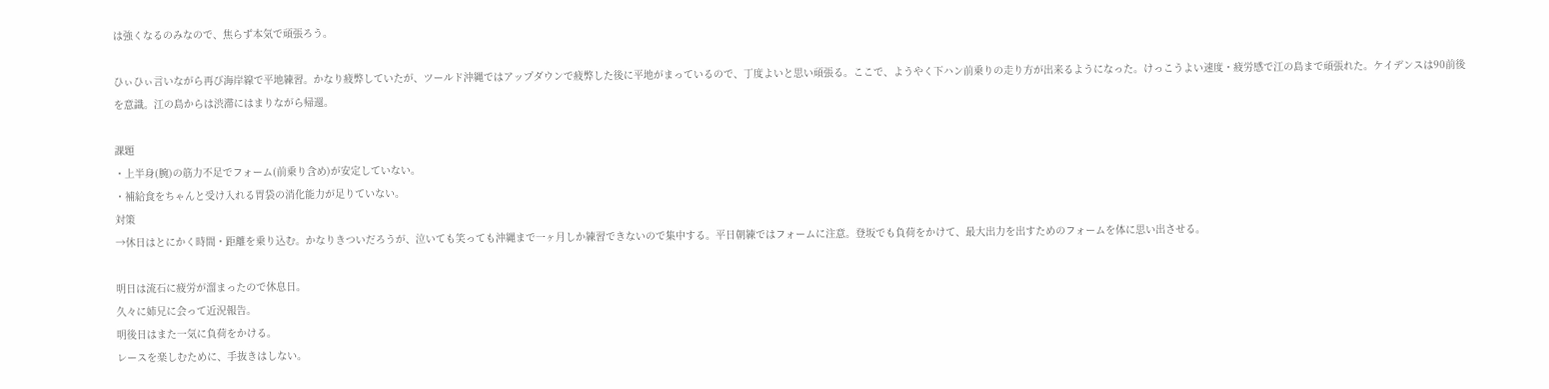は強くなるのみなので、焦らず本気で頑張ろう。

ひぃひぃ言いながら再び海岸線で平地練習。かなり疲弊していたが、ツールド沖縄ではアップダウンで疲弊した後に平地がまっているので、丁度よいと思い頑張る。ここで、ようやく下ハン前乗りの走り方が出来るようになった。けっこうよい速度・疲労感で江の島まで頑張れた。ケイデンスは90前後を意識。江の島からは渋滞にはまりながら帰還。

課題
・上半身(腕)の筋力不足でフォーム(前乗り含め)が安定していない。
・補給食をちゃんと受け入れる胃袋の消化能力が足りていない。
対策
→休日はとにかく時間・距離を乗り込む。かなりきついだろうが、泣いても笑っても沖縄まで一ヶ月しか練習できないので集中する。平日朝練ではフォームに注意。登坂でも負荷をかけて、最大出力を出すためのフォームを体に思い出させる。

明日は流石に疲労が溜まったので休息日。
久々に姉兄に会って近況報告。
明後日はまた一気に負荷をかける。
レースを楽しむために、手抜きはしない。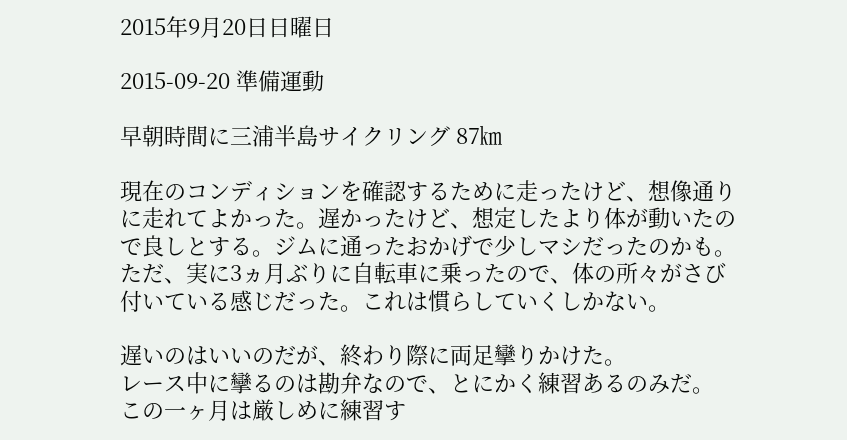2015年9月20日日曜日

2015-09-20 準備運動

早朝時間に三浦半島サイクリング 87㎞

現在のコンディションを確認するために走ったけど、想像通りに走れてよかった。遅かったけど、想定したより体が動いたので良しとする。ジムに通ったおかげで少しマシだったのかも。ただ、実に3ヵ月ぶりに自転車に乗ったので、体の所々がさび付いている感じだった。これは慣らしていくしかない。

遅いのはいいのだが、終わり際に両足攣りかけた。
レース中に攣るのは勘弁なので、とにかく練習あるのみだ。
この一ヶ月は厳しめに練習す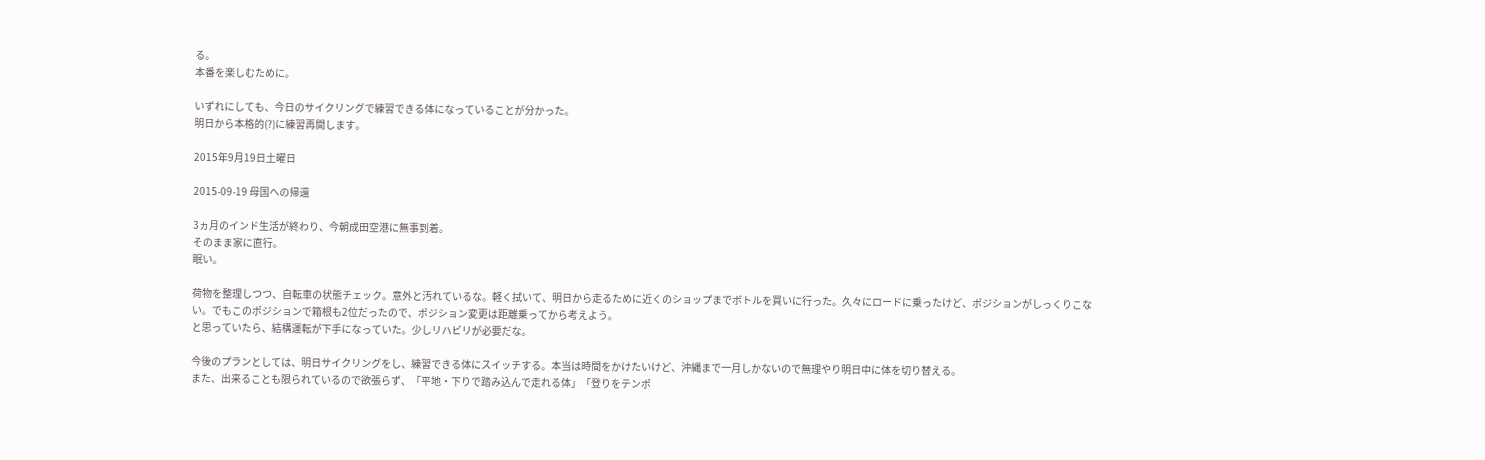る。
本番を楽しむために。

いずれにしても、今日のサイクリングで練習できる体になっていることが分かった。
明日から本格的(?)に練習再開します。

2015年9月19日土曜日

2015-09-19 母国への帰還

3ヵ月のインド生活が終わり、今朝成田空港に無事到着。
そのまま家に直行。
眠い。

荷物を整理しつつ、自転車の状態チェック。意外と汚れているな。軽く拭いて、明日から走るために近くのショップまでボトルを買いに行った。久々にロードに乗ったけど、ポジションがしっくりこない。でもこのポジションで箱根も2位だったので、ポジション変更は距離乗ってから考えよう。
と思っていたら、結構運転が下手になっていた。少しリハビリが必要だな。

今後のプランとしては、明日サイクリングをし、練習できる体にスイッチする。本当は時間をかけたいけど、沖縄まで一月しかないので無理やり明日中に体を切り替える。
また、出来ることも限られているので欲張らず、「平地・下りで踏み込んで走れる体」「登りをテンポ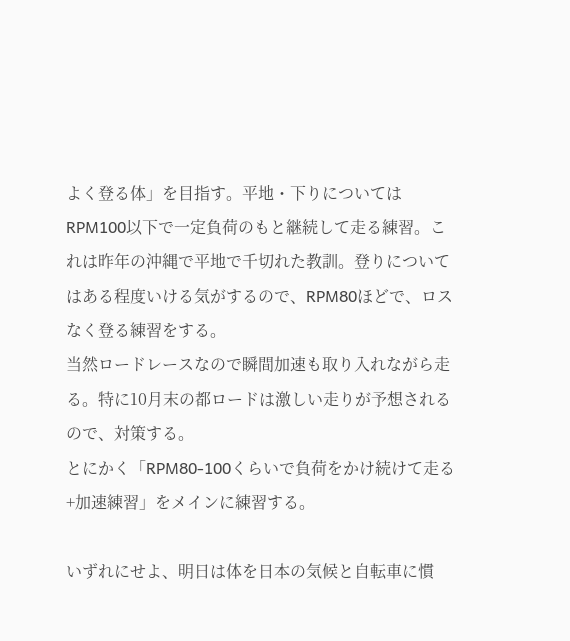よく登る体」を目指す。平地・下りについてはRPM100以下で一定負荷のもと継続して走る練習。これは昨年の沖縄で平地で千切れた教訓。登りについてはある程度いける気がするので、RPM80ほどで、ロスなく登る練習をする。
当然ロードレースなので瞬間加速も取り入れながら走る。特に10月末の都ロードは激しい走りが予想されるので、対策する。
とにかく「RPM80-100くらいで負荷をかけ続けて走る+加速練習」をメインに練習する。

いずれにせよ、明日は体を日本の気候と自転車に慣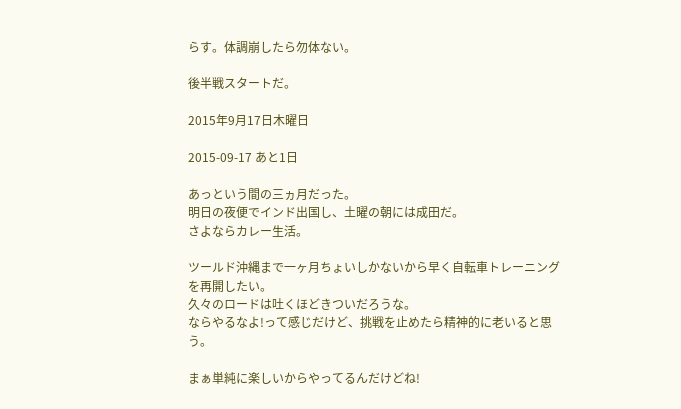らす。体調崩したら勿体ない。

後半戦スタートだ。

2015年9月17日木曜日

2015-09-17 あと1日

あっという間の三ヵ月だった。
明日の夜便でインド出国し、土曜の朝には成田だ。
さよならカレー生活。

ツールド沖縄まで一ヶ月ちょいしかないから早く自転車トレーニングを再開したい。
久々のロードは吐くほどきついだろうな。
ならやるなよ!って感じだけど、挑戦を止めたら精神的に老いると思う。

まぁ単純に楽しいからやってるんだけどね!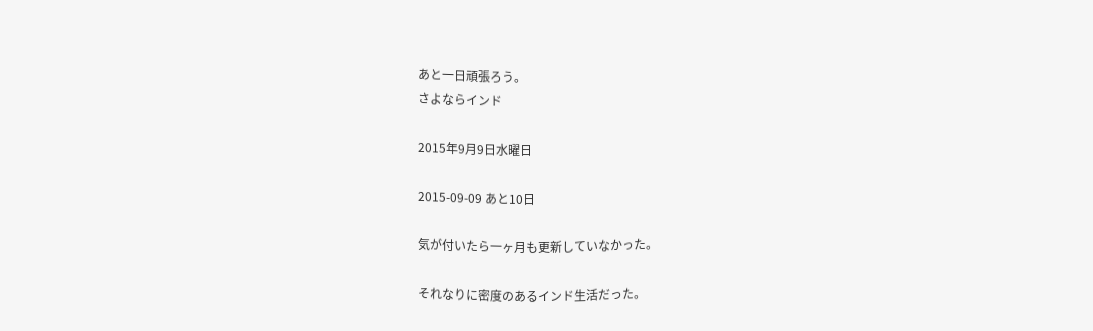あと一日頑張ろう。
さよならインド

2015年9月9日水曜日

2015-09-09 あと10日

気が付いたら一ヶ月も更新していなかった。

それなりに密度のあるインド生活だった。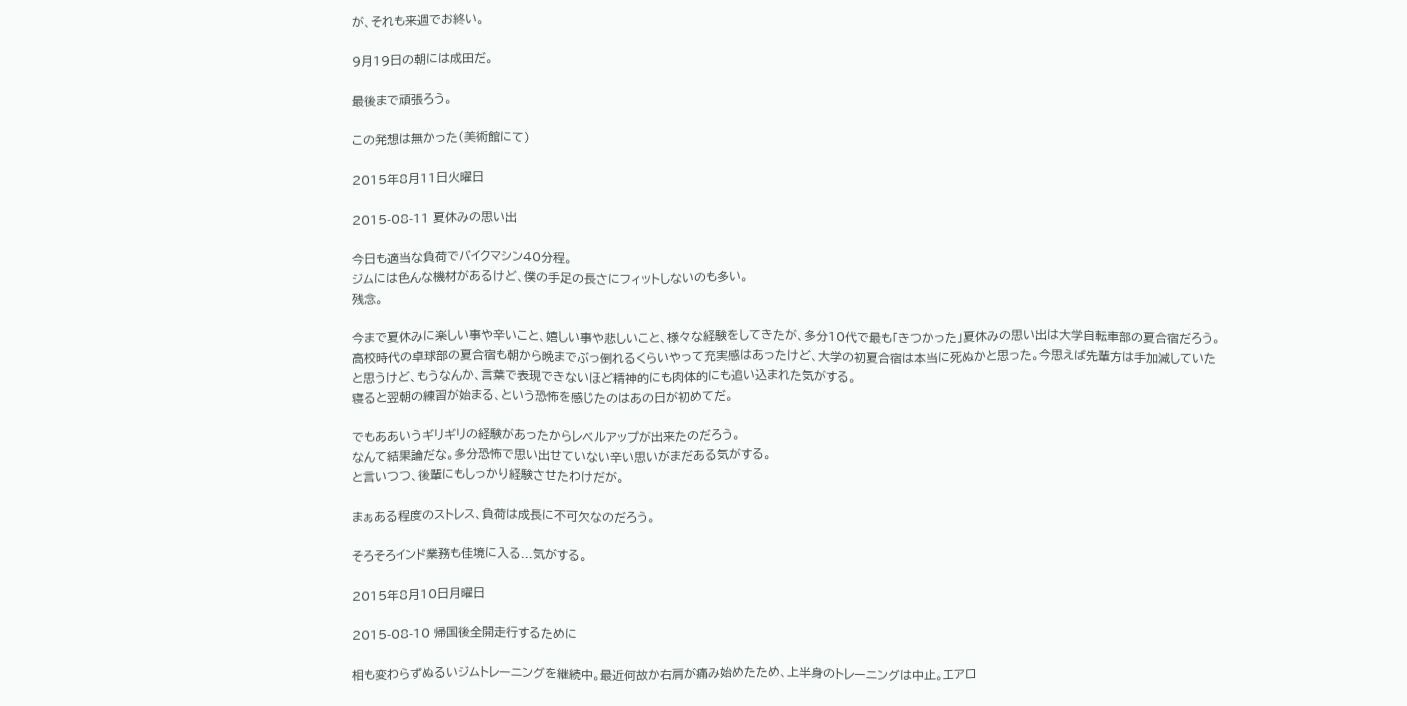が、それも来週でお終い。

9月19日の朝には成田だ。

最後まで頑張ろう。

この発想は無かった(美術館にて)

2015年8月11日火曜日

2015-08-11 夏休みの思い出

今日も適当な負荷でバイクマシン40分程。
ジムには色んな機材があるけど、僕の手足の長さにフィットしないのも多い。
残念。

今まで夏休みに楽しい事や辛いこと、嬉しい事や悲しいこと、様々な経験をしてきたが、多分10代で最も「きつかった」夏休みの思い出は大学自転車部の夏合宿だろう。
高校時代の卓球部の夏合宿も朝から晩までぶっ倒れるくらいやって充実感はあったけど、大学の初夏合宿は本当に死ぬかと思った。今思えば先輩方は手加減していたと思うけど、もうなんか、言葉で表現できないほど精神的にも肉体的にも追い込まれた気がする。
寝ると翌朝の練習が始まる、という恐怖を感じたのはあの日が初めてだ。

でもああいうギリギリの経験があったからレベルアップが出来たのだろう。
なんて結果論だな。多分恐怖で思い出せていない辛い思いがまだある気がする。
と言いつつ、後輩にもしっかり経験させたわけだが。

まぁある程度のストレス、負荷は成長に不可欠なのだろう。

そろそろインド業務も佳境に入る...気がする。

2015年8月10日月曜日

2015-08-10 帰国後全開走行するために

相も変わらずぬるいジムトレーニングを継続中。最近何故か右肩が痛み始めたため、上半身のトレーニングは中止。エアロ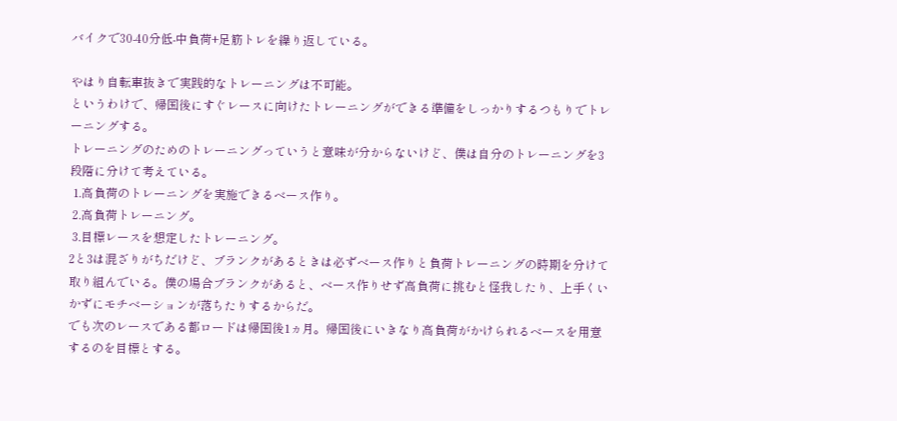バイクで30-40分低-中負荷+足筋トレを繰り返している。

やはり自転車抜きで実践的なトレーニングは不可能。
というわけで、帰国後にすぐレースに向けたトレーニングができる準備をしっかりするつもりでトレーニングする。
トレーニングのためのトレーニングっていうと意味が分からないけど、僕は自分のトレーニングを3段階に分けて考えている。
 1.高負荷のトレーニングを実施できるベース作り。
 2.高負荷トレーニング。
 3.目標レースを想定したトレーニング。
2と3は混ざりがちだけど、ブランクがあるときは必ずベース作りと負荷トレーニングの時期を分けて取り組んでいる。僕の場合ブランクがあると、ベース作りせず高負荷に挑むと怪我したり、上手くいかずにモチベーションが落ちたりするからだ。
でも次のレースである都ロードは帰国後1ヵ月。帰国後にいきなり高負荷がかけられるベースを用意するのを目標とする。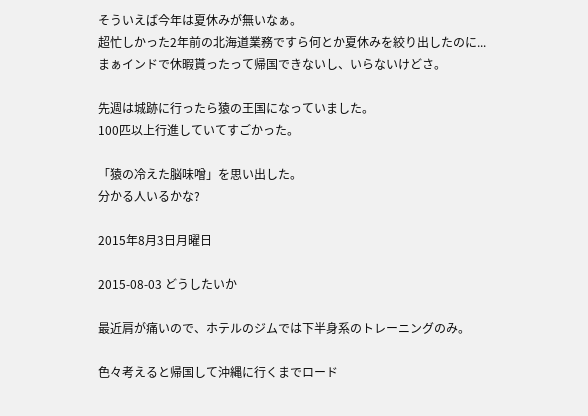そういえば今年は夏休みが無いなぁ。
超忙しかった2年前の北海道業務ですら何とか夏休みを絞り出したのに...
まぁインドで休暇貰ったって帰国できないし、いらないけどさ。

先週は城跡に行ったら猿の王国になっていました。
100匹以上行進していてすごかった。

「猿の冷えた脳味噌」を思い出した。
分かる人いるかな?

2015年8月3日月曜日

2015-08-03 どうしたいか

最近肩が痛いので、ホテルのジムでは下半身系のトレーニングのみ。

色々考えると帰国して沖縄に行くまでロード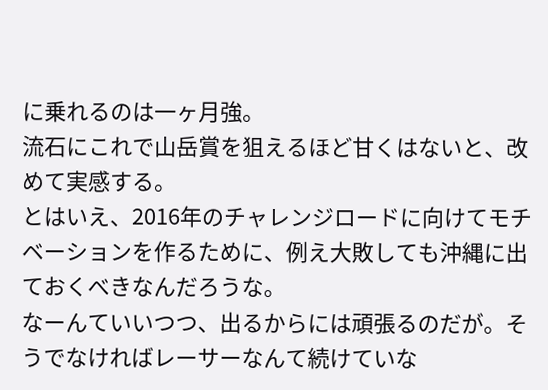に乗れるのは一ヶ月強。
流石にこれで山岳賞を狙えるほど甘くはないと、改めて実感する。
とはいえ、2016年のチャレンジロードに向けてモチベーションを作るために、例え大敗しても沖縄に出ておくべきなんだろうな。
なーんていいつつ、出るからには頑張るのだが。そうでなければレーサーなんて続けていな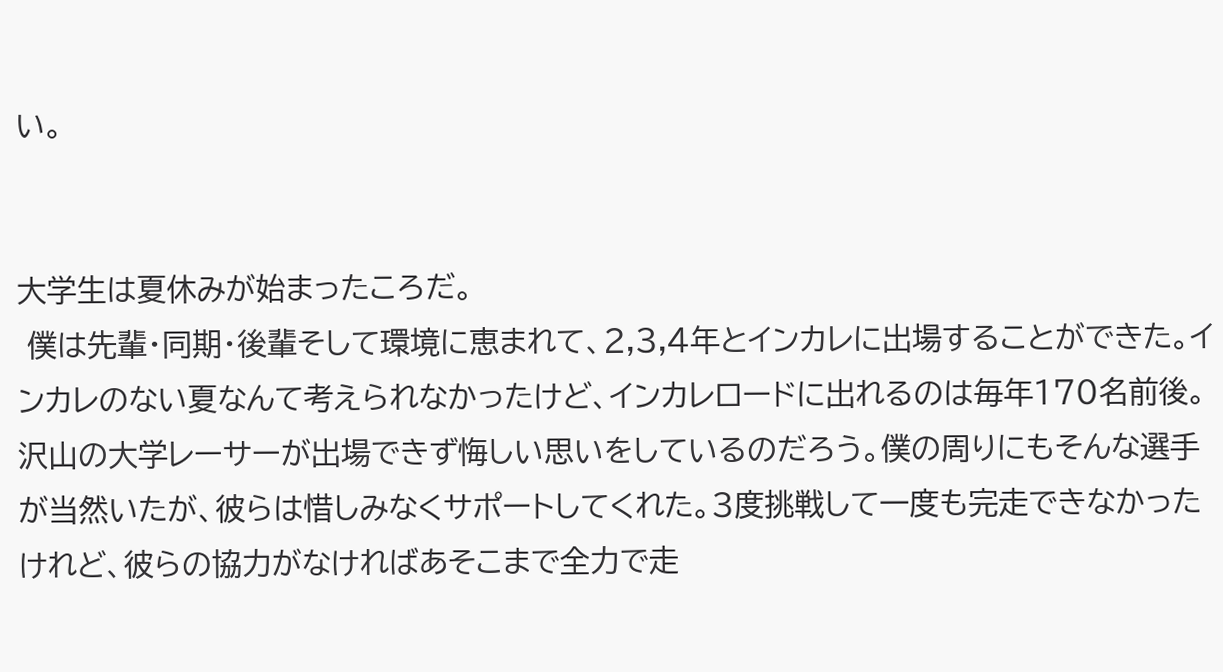い。


大学生は夏休みが始まったころだ。
 僕は先輩・同期・後輩そして環境に恵まれて、2,3,4年とインカレに出場することができた。インカレのない夏なんて考えられなかったけど、インカレロードに出れるのは毎年170名前後。沢山の大学レーサーが出場できず悔しい思いをしているのだろう。僕の周りにもそんな選手が当然いたが、彼らは惜しみなくサポートしてくれた。3度挑戦して一度も完走できなかったけれど、彼らの協力がなければあそこまで全力で走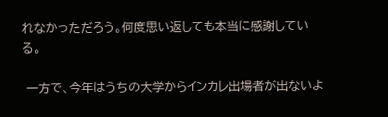れなかっただろう。何度思い返しても本当に感謝している。

 一方で、今年はうちの大学からインカレ出場者が出ないよ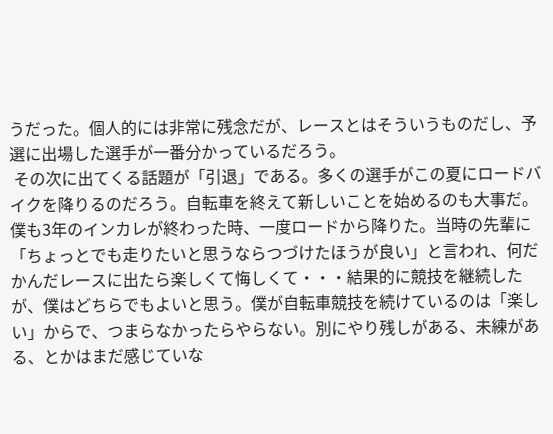うだった。個人的には非常に残念だが、レースとはそういうものだし、予選に出場した選手が一番分かっているだろう。
 その次に出てくる話題が「引退」である。多くの選手がこの夏にロードバイクを降りるのだろう。自転車を終えて新しいことを始めるのも大事だ。僕も3年のインカレが終わった時、一度ロードから降りた。当時の先輩に「ちょっとでも走りたいと思うならつづけたほうが良い」と言われ、何だかんだレースに出たら楽しくて悔しくて・・・結果的に競技を継続したが、僕はどちらでもよいと思う。僕が自転車競技を続けているのは「楽しい」からで、つまらなかったらやらない。別にやり残しがある、未練がある、とかはまだ感じていな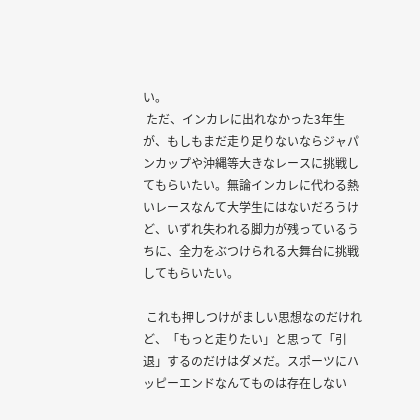い。
 ただ、インカレに出れなかった3年生が、もしもまだ走り足りないならジャパンカップや沖縄等大きなレースに挑戦してもらいたい。無論インカレに代わる熱いレースなんて大学生にはないだろうけど、いずれ失われる脚力が残っているうちに、全力をぶつけられる大舞台に挑戦してもらいたい。

 これも押しつけがましい思想なのだけれど、「もっと走りたい」と思って「引退」するのだけはダメだ。スポーツにハッピーエンドなんてものは存在しない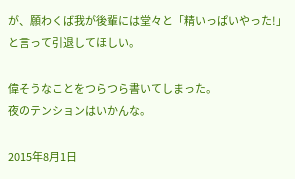が、願わくば我が後輩には堂々と「精いっぱいやった!」と言って引退してほしい。

偉そうなことをつらつら書いてしまった。
夜のテンションはいかんな。

2015年8月1日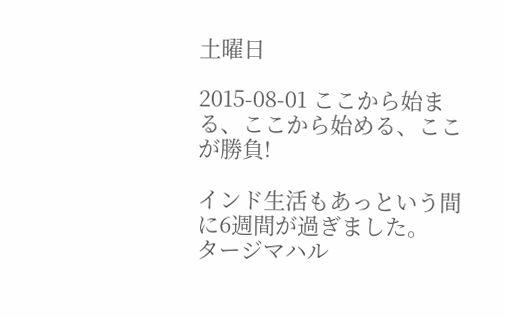土曜日

2015-08-01 ここから始まる、ここから始める、ここが勝負!

インド生活もあっという間に6週間が過ぎました。
タージマハル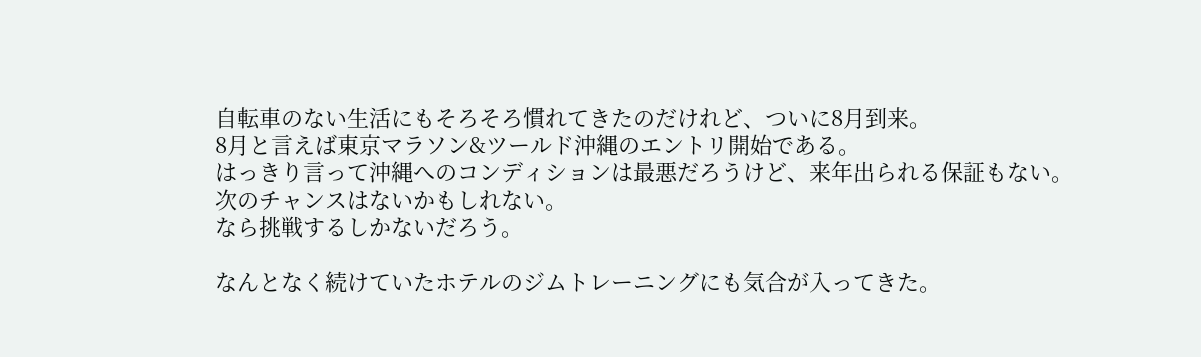自転車のない生活にもそろそろ慣れてきたのだけれど、ついに8月到来。
8月と言えば東京マラソン&ツールド沖縄のエントリ開始である。
はっきり言って沖縄へのコンディションは最悪だろうけど、来年出られる保証もない。
次のチャンスはないかもしれない。
なら挑戦するしかないだろう。

なんとなく続けていたホテルのジムトレーニングにも気合が入ってきた。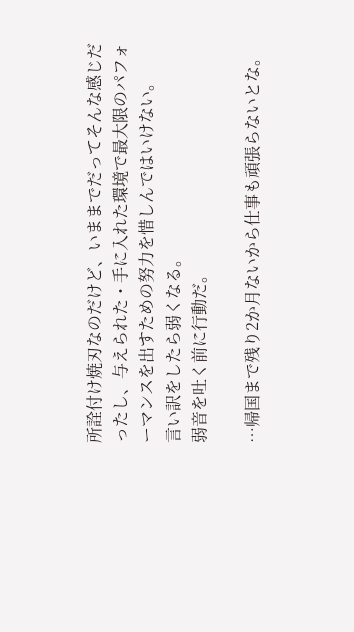所詮付け焼刃なのだけど、いままでだってそんな感じだったし、与えられた・手に入れた環境で最大限のパフォーマンスを出すための努力を惜しんではいけない。
言い訳をしたら弱くなる。
弱音を吐く前に行動だ。

…帰国まで残り2か月ないから仕事も頑張らないとな。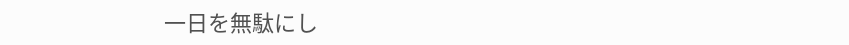一日を無駄にし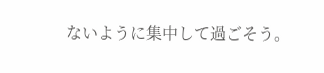ないように集中して過ごそう。